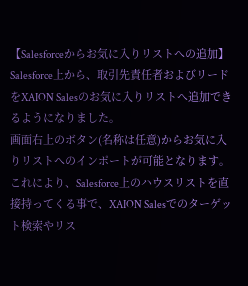【Salesforceからお気に入りリストへの追加】
Salesforce上から、取引先責任者およびリードをXAION Salesのお気に入りリストへ追加できるようになりました。
画面右上のボタン(名称は任意)からお気に入りリストへのインポートが可能となります。これにより、Salesforce上のハウスリストを直接持ってくる事で、XAION Salesでのターゲット検索やリス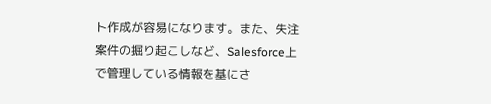ト作成が容易になります。また、失注案件の掘り起こしなど、Salesforce上で管理している情報を基にさ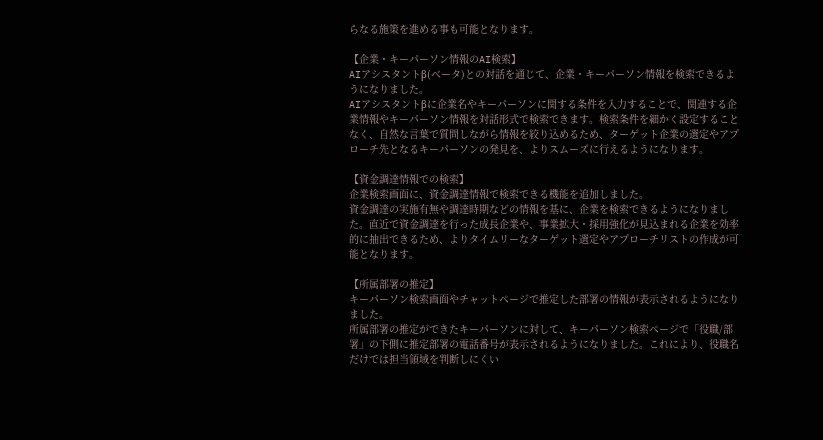らなる施策を進める事も可能となります。

【企業・キーパーソン情報のAI検索】
AIアシスタントβ(ベータ)との対話を通じて、企業・キーパーソン情報を検索できるようになりました。
AIアシスタントβに企業名やキーパーソンに関する条件を入力することで、関連する企業情報やキーパーソン情報を対話形式で検索できます。検索条件を細かく設定することなく、自然な言葉で質問しながら情報を絞り込めるため、ターゲット企業の選定やアプローチ先となるキーパーソンの発見を、よりスムーズに行えるようになります。

【資金調達情報での検索】
企業検索画面に、資金調達情報で検索できる機能を追加しました。
資金調達の実施有無や調達時期などの情報を基に、企業を検索できるようになりました。直近で資金調達を行った成長企業や、事業拡大・採用強化が見込まれる企業を効率的に抽出できるため、よりタイムリーなターゲット選定やアプローチリストの作成が可能となります。

【所属部署の推定】
キーパーソン検索画面やチャットページで推定した部署の情報が表示されるようになりました。
所属部署の推定ができたキーパーソンに対して、キーパーソン検索ページで「役職/部署」の下側に推定部署の電話番号が表示されるようになりました。これにより、役職名だけでは担当領域を判断しにくい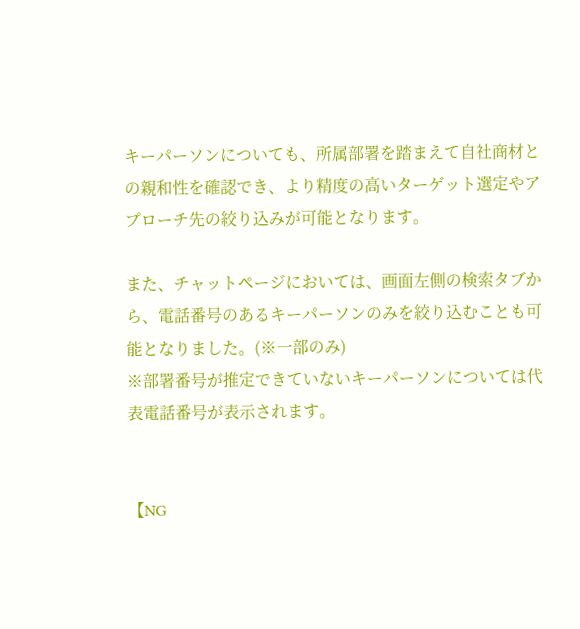キーパーソンについても、所属部署を踏まえて自社商材との親和性を確認でき、より精度の高いターゲット選定やアプローチ先の絞り込みが可能となります。

また、チャットページにおいては、画面左側の検索タブから、電話番号のあるキーパーソンのみを絞り込むことも可能となりました。(※一部のみ)
※部署番号が推定できていないキーパーソンについては代表電話番号が表示されます。


【NG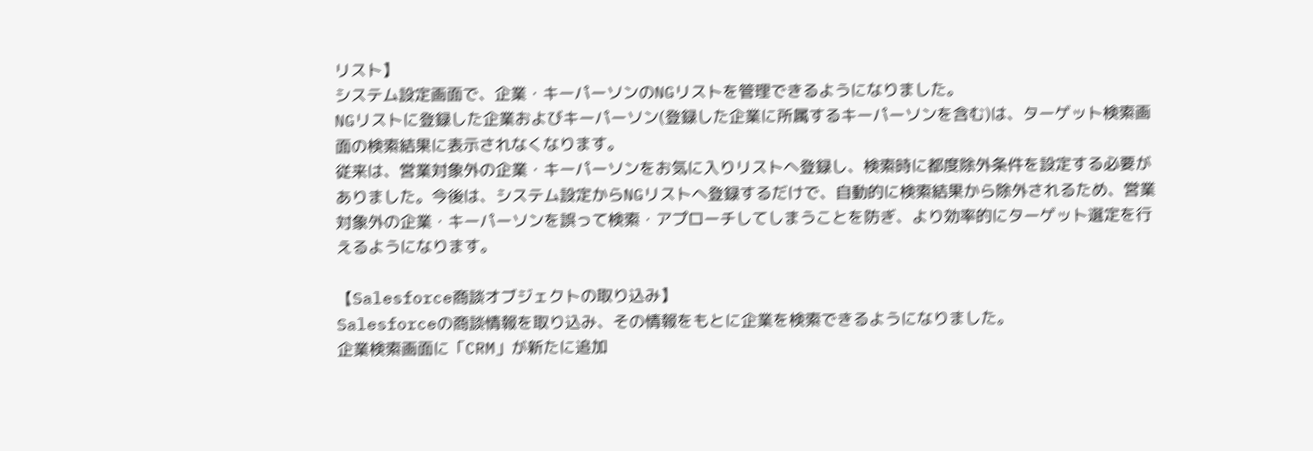リスト】
システム設定画面で、企業・キーパーソンのNGリストを管理できるようになりました。
NGリストに登録した企業およびキーパーソン(登録した企業に所属するキーパーソンを含む)は、ターゲット検索画面の検索結果に表示されなくなります。
従来は、営業対象外の企業・キーパーソンをお気に入りリストへ登録し、検索時に都度除外条件を設定する必要がありました。今後は、システム設定からNGリストへ登録するだけで、自動的に検索結果から除外されるため、営業対象外の企業・キーパーソンを誤って検索・アプローチしてしまうことを防ぎ、より効率的にターゲット選定を行えるようになります。

【Salesforce商談オブジェクトの取り込み】
Salesforceの商談情報を取り込み、その情報をもとに企業を検索できるようになりました。
企業検索画面に「CRM」が新たに追加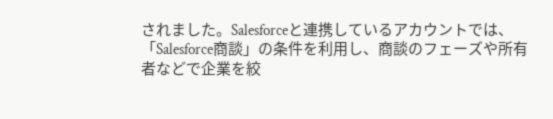されました。Salesforceと連携しているアカウントでは、「Salesforce商談」の条件を利用し、商談のフェーズや所有者などで企業を絞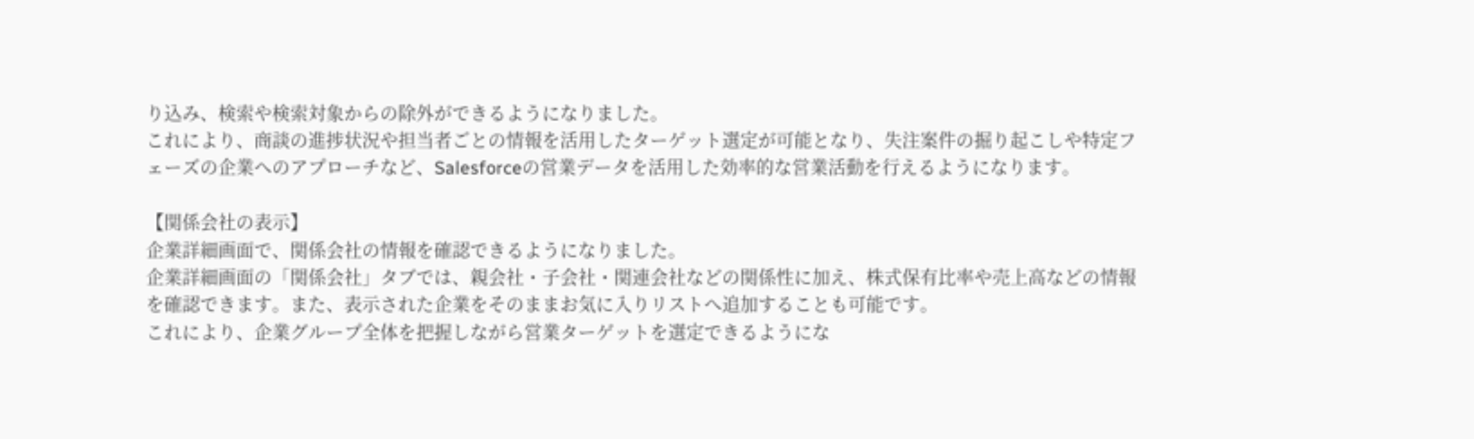り込み、検索や検索対象からの除外ができるようになりました。
これにより、商談の進捗状況や担当者ごとの情報を活用したターゲット選定が可能となり、失注案件の掘り起こしや特定フェーズの企業へのアプローチなど、Salesforceの営業データを活用した効率的な営業活動を行えるようになります。

【関係会社の表示】
企業詳細画面で、関係会社の情報を確認できるようになりました。
企業詳細画面の「関係会社」タブでは、親会社・子会社・関連会社などの関係性に加え、株式保有比率や売上高などの情報を確認できます。また、表示された企業をそのままお気に入りリストへ追加することも可能です。
これにより、企業グループ全体を把握しながら営業ターゲットを選定できるようにな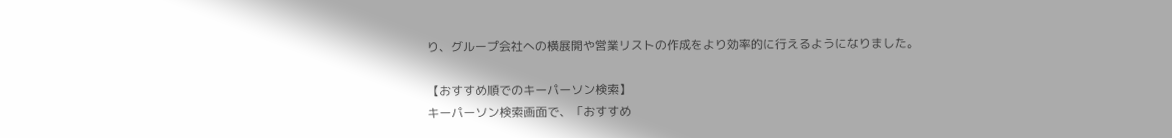り、グループ会社への横展開や営業リストの作成をより効率的に行えるようになりました。

【おすすめ順でのキーパーソン検索】
キーパーソン検索画面で、「おすすめ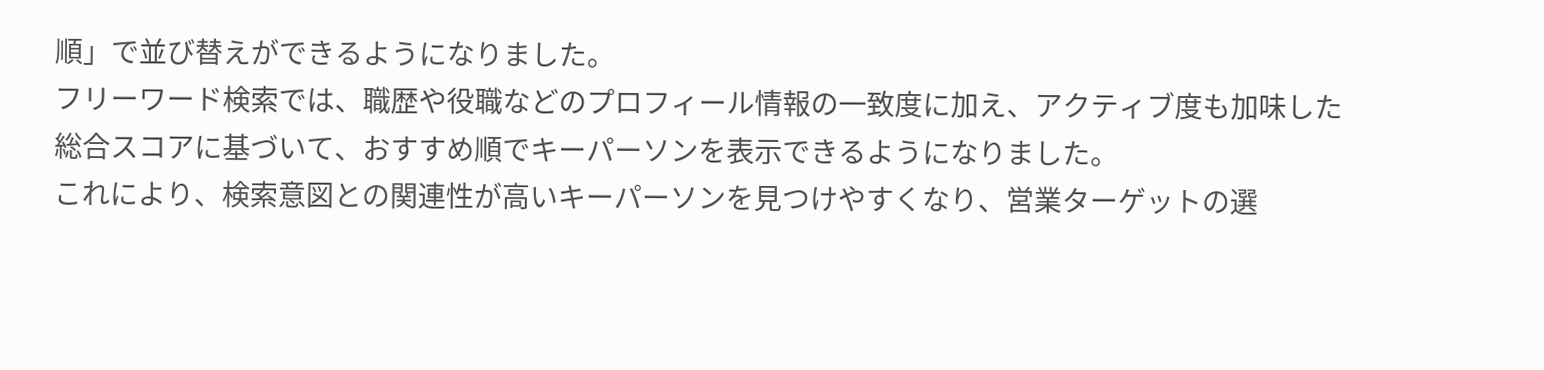順」で並び替えができるようになりました。
フリーワード検索では、職歴や役職などのプロフィール情報の一致度に加え、アクティブ度も加味した総合スコアに基づいて、おすすめ順でキーパーソンを表示できるようになりました。
これにより、検索意図との関連性が高いキーパーソンを見つけやすくなり、営業ターゲットの選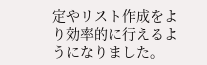定やリスト作成をより効率的に行えるようになりました。